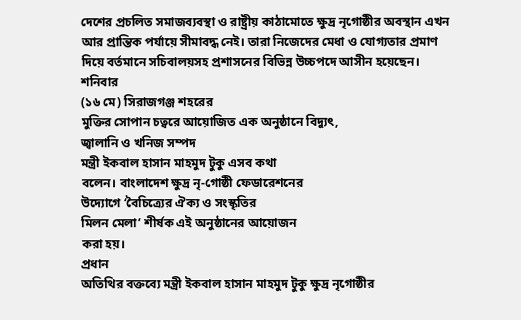দেশের প্রচলিত সমাজব্যবস্থা ও রাষ্ট্রীয় কাঠামোতে ক্ষুদ্র নৃগোষ্ঠীর অবস্থান এখন আর প্রান্তিক পর্যায়ে সীমাবদ্ধ নেই। তারা নিজেদের মেধা ও যোগ্যতার প্রমাণ দিয়ে বর্তমানে সচিবালয়সহ প্রশাসনের বিভিন্ন উচ্চপদে আসীন হয়েছেন।
শনিবার
(১৬ মে) সিরাজগঞ্জ শহরের
মুক্তির সোপান চত্বরে আয়োজিত এক অনুষ্ঠানে বিদ্যুৎ,
জ্বালানি ও খনিজ সম্পদ
মন্ত্রী ইকবাল হাসান মাহমুদ টুকু এসব কথা
বলেন। বাংলাদেশ ক্ষুদ্র নৃ-গোষ্ঠী ফেডারেশনের
উদ্যোগে ‘বৈচিত্র্যের ঐক্য ও সংস্কৃতির
মিলন মেলা’ শীর্ষক এই অনুষ্ঠানের আয়োজন
করা হয়।
প্রধান
অতিথির বক্তব্যে মন্ত্রী ইকবাল হাসান মাহমুদ টুকু ক্ষুদ্র নৃগোষ্ঠীর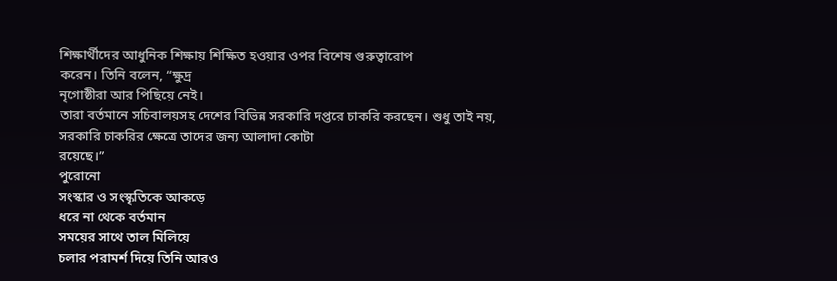শিক্ষার্থীদের আধুনিক শিক্ষায় শিক্ষিত হওয়ার ওপর বিশেষ গুরুত্বারোপ
করেন। তিনি বলেন, “ক্ষুদ্র
নৃগোষ্ঠীরা আর পিছিয়ে নেই।
তারা বর্তমানে সচিবালয়সহ দেশের বিভিন্ন সরকারি দপ্তরে চাকরি করছেন। শুধু তাই নয়,
সরকারি চাকরির ক্ষেত্রে তাদের জন্য আলাদা কোটা
রয়েছে।”
পুরোনো
সংস্কার ও সংস্কৃতিকে আকড়ে
ধরে না থেকে বর্তমান
সময়ের সাথে তাল মিলিয়ে
চলার পরামর্শ দিয়ে তিনি আরও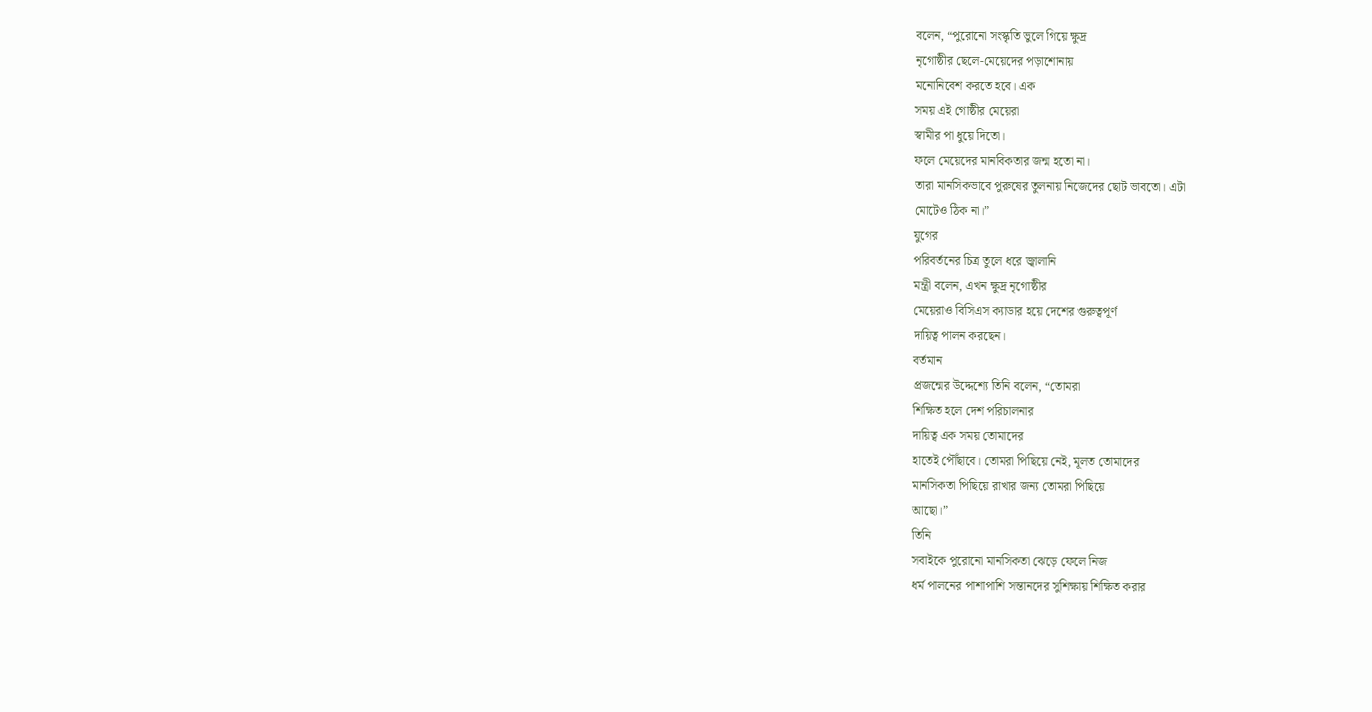বলেন, “পুরোনো সংস্কৃতি ভুলে গিয়ে ক্ষুদ্র
নৃগোষ্ঠীর ছেলে-মেয়েদের পড়াশোনায়
মনোনিবেশ করতে হবে। এক
সময় এই গোষ্ঠীর মেয়েরা
স্বামীর পা ধুয়ে দিতো।
ফলে মেয়েদের মানবিকতার জন্ম হতো না।
তারা মানসিকভাবে পুরুষের তুলনায় নিজেদের ছোট ভাবতো। এটা
মোটেও ঠিক না।”
যুগের
পরিবর্তনের চিত্র তুলে ধরে জ্বালানি
মন্ত্রী বলেন, এখন ক্ষুদ্র নৃগোষ্ঠীর
মেয়েরাও বিসিএস ক্যাডার হয়ে দেশের গুরুত্বপূর্ণ
দায়িত্ব পালন করছেন।
বর্তমান
প্রজন্মের উদ্দেশ্যে তিনি বলেন, “তোমরা
শিক্ষিত হলে দেশ পরিচালনার
দায়িত্ব এক সময় তোমাদের
হাতেই পৌঁছাবে। তোমরা পিছিয়ে নেই, মূলত তোমাদের
মানসিকতা পিছিয়ে রাখার জন্য তোমরা পিছিয়ে
আছো।”
তিনি
সবাইকে পুরোনো মানসিকতা ঝেড়ে ফেলে নিজ
ধর্ম পালনের পাশাপাশি সন্তানদের সুশিক্ষায় শিক্ষিত করার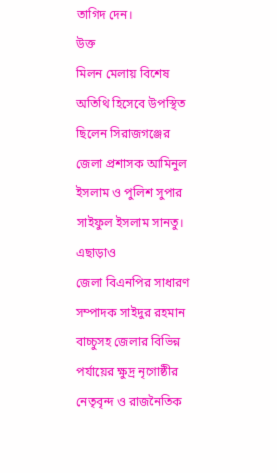তাগিদ দেন।
উক্ত
মিলন মেলায় বিশেষ অতিথি হিসেবে উপস্থিত ছিলেন সিরাজগঞ্জের জেলা প্রশাসক আমিনুল
ইসলাম ও পুলিশ সুপার
সাইফুল ইসলাম সানতু।
এছাড়াও
জেলা বিএনপির সাধারণ সম্পাদক সাইদুর রহমান বাচ্চুসহ জেলার বিভিন্ন পর্যায়ের ক্ষুদ্র নৃগোষ্ঠীর নেতৃবৃন্দ ও রাজনৈতিক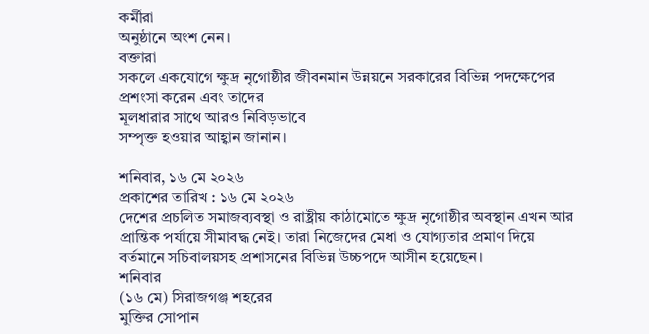কর্মীরা
অনুষ্ঠানে অংশ নেন।
বক্তারা
সকলে একযোগে ক্ষুদ্র নৃগোষ্ঠীর জীবনমান উন্নয়নে সরকারের বিভিন্ন পদক্ষেপের প্রশংসা করেন এবং তাদের
মূলধারার সাথে আরও নিবিড়ভাবে
সম্পৃক্ত হওয়ার আহ্বান জানান।

শনিবার, ১৬ মে ২০২৬
প্রকাশের তারিখ : ১৬ মে ২০২৬
দেশের প্রচলিত সমাজব্যবস্থা ও রাষ্ট্রীয় কাঠামোতে ক্ষুদ্র নৃগোষ্ঠীর অবস্থান এখন আর প্রান্তিক পর্যায়ে সীমাবদ্ধ নেই। তারা নিজেদের মেধা ও যোগ্যতার প্রমাণ দিয়ে বর্তমানে সচিবালয়সহ প্রশাসনের বিভিন্ন উচ্চপদে আসীন হয়েছেন।
শনিবার
(১৬ মে) সিরাজগঞ্জ শহরের
মুক্তির সোপান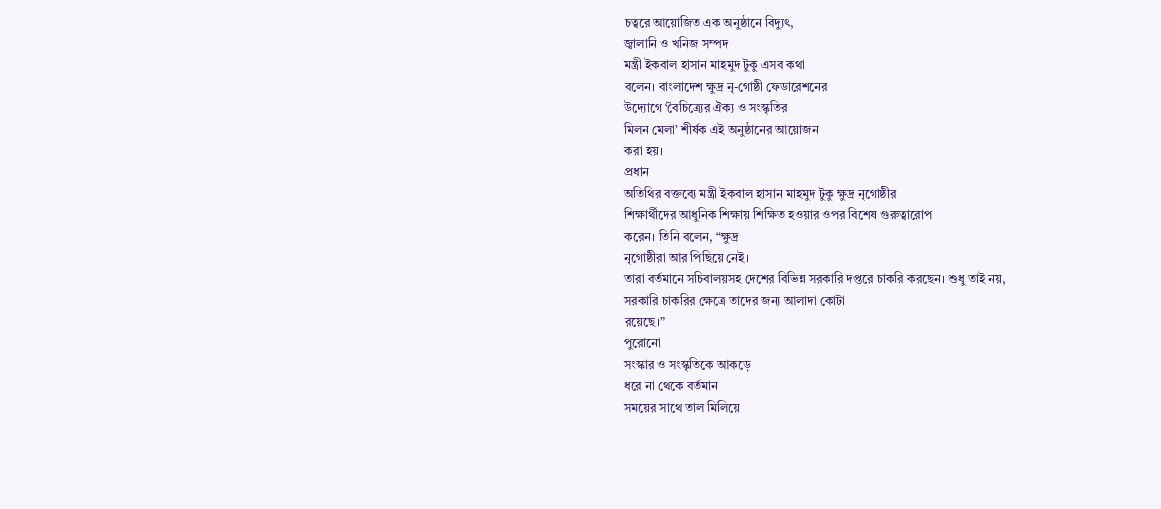চত্বরে আয়োজিত এক অনুষ্ঠানে বিদ্যুৎ,
জ্বালানি ও খনিজ সম্পদ
মন্ত্রী ইকবাল হাসান মাহমুদ টুকু এসব কথা
বলেন। বাংলাদেশ ক্ষুদ্র নৃ-গোষ্ঠী ফেডারেশনের
উদ্যোগে ‘বৈচিত্র্যের ঐক্য ও সংস্কৃতির
মিলন মেলা’ শীর্ষক এই অনুষ্ঠানের আয়োজন
করা হয়।
প্রধান
অতিথির বক্তব্যে মন্ত্রী ইকবাল হাসান মাহমুদ টুকু ক্ষুদ্র নৃগোষ্ঠীর
শিক্ষার্থীদের আধুনিক শিক্ষায় শিক্ষিত হওয়ার ওপর বিশেষ গুরুত্বারোপ
করেন। তিনি বলেন, “ক্ষুদ্র
নৃগোষ্ঠীরা আর পিছিয়ে নেই।
তারা বর্তমানে সচিবালয়সহ দেশের বিভিন্ন সরকারি দপ্তরে চাকরি করছেন। শুধু তাই নয়,
সরকারি চাকরির ক্ষেত্রে তাদের জন্য আলাদা কোটা
রয়েছে।”
পুরোনো
সংস্কার ও সংস্কৃতিকে আকড়ে
ধরে না থেকে বর্তমান
সময়ের সাথে তাল মিলিয়ে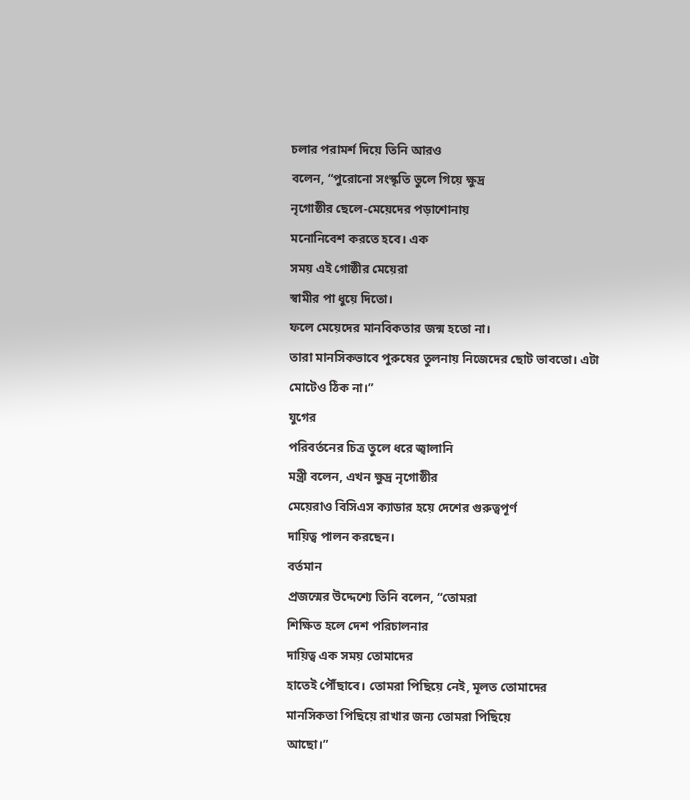চলার পরামর্শ দিয়ে তিনি আরও
বলেন, “পুরোনো সংস্কৃতি ভুলে গিয়ে ক্ষুদ্র
নৃগোষ্ঠীর ছেলে-মেয়েদের পড়াশোনায়
মনোনিবেশ করতে হবে। এক
সময় এই গোষ্ঠীর মেয়েরা
স্বামীর পা ধুয়ে দিতো।
ফলে মেয়েদের মানবিকতার জন্ম হতো না।
তারা মানসিকভাবে পুরুষের তুলনায় নিজেদের ছোট ভাবতো। এটা
মোটেও ঠিক না।”
যুগের
পরিবর্তনের চিত্র তুলে ধরে জ্বালানি
মন্ত্রী বলেন, এখন ক্ষুদ্র নৃগোষ্ঠীর
মেয়েরাও বিসিএস ক্যাডার হয়ে দেশের গুরুত্বপূর্ণ
দায়িত্ব পালন করছেন।
বর্তমান
প্রজন্মের উদ্দেশ্যে তিনি বলেন, “তোমরা
শিক্ষিত হলে দেশ পরিচালনার
দায়িত্ব এক সময় তোমাদের
হাতেই পৌঁছাবে। তোমরা পিছিয়ে নেই, মূলত তোমাদের
মানসিকতা পিছিয়ে রাখার জন্য তোমরা পিছিয়ে
আছো।”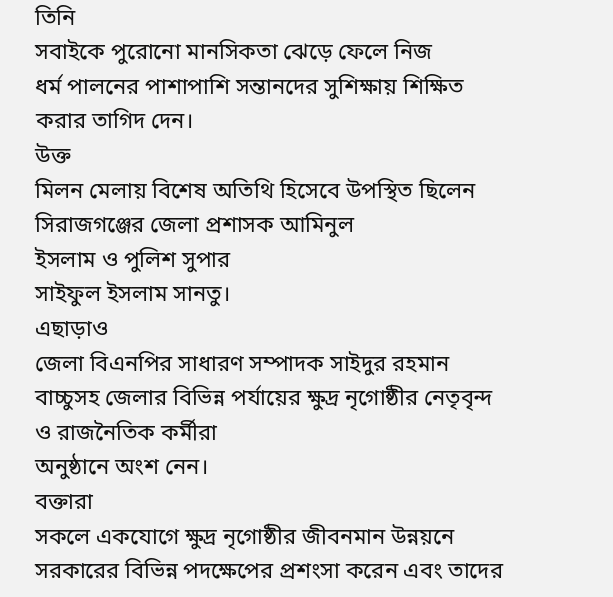তিনি
সবাইকে পুরোনো মানসিকতা ঝেড়ে ফেলে নিজ
ধর্ম পালনের পাশাপাশি সন্তানদের সুশিক্ষায় শিক্ষিত করার তাগিদ দেন।
উক্ত
মিলন মেলায় বিশেষ অতিথি হিসেবে উপস্থিত ছিলেন সিরাজগঞ্জের জেলা প্রশাসক আমিনুল
ইসলাম ও পুলিশ সুপার
সাইফুল ইসলাম সানতু।
এছাড়াও
জেলা বিএনপির সাধারণ সম্পাদক সাইদুর রহমান বাচ্চুসহ জেলার বিভিন্ন পর্যায়ের ক্ষুদ্র নৃগোষ্ঠীর নেতৃবৃন্দ ও রাজনৈতিক কর্মীরা
অনুষ্ঠানে অংশ নেন।
বক্তারা
সকলে একযোগে ক্ষুদ্র নৃগোষ্ঠীর জীবনমান উন্নয়নে সরকারের বিভিন্ন পদক্ষেপের প্রশংসা করেন এবং তাদের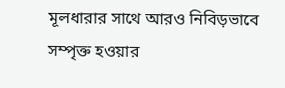মূলধারার সাথে আরও নিবিড়ভাবে
সম্পৃক্ত হওয়ার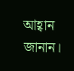আহ্বান জানান।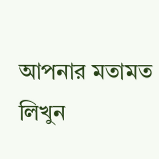আপনার মতামত লিখুন